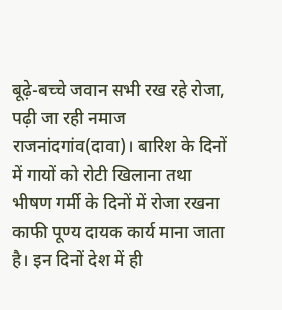बूढ़े-बच्चे जवान सभी रख रहे रोजा, पढ़ी जा रही नमाज
राजनांदगांव(दावा)। बारिश के दिनों में गायों को रोटी खिलाना तथा भीषण गर्मी के दिनों में रोजा रखना काफी पूण्य दायक कार्य माना जाता है। इन दिनों देश में ही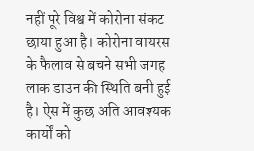नहीं पूरे विश्व में कोरोना संकट छाया हुआ है। कोरोना वायरस के फैलाव से बचने सभी जगह लाक डाउन की स्थिति बनी हुई है। ऐस में कुछ अति आवश्यक कार्यों को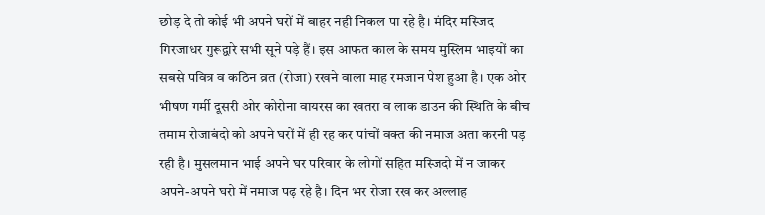छोड़ दे तो कोई भी अपने घरों में बाहर नही निकल पा रहे है। मंदिर मस्जिद गिरजाधर गुरूद्वारे सभी सूने पड़े हैं। इस आफत काल के समय मुस्लिम भाइयों का सबसे पवित्र व कठिन व्रत (रोजा) रखने वाला माह रमजान पेश हुआ है। एक ओर भीषण गर्मी दूसरी ओर कोरोना वायरस का खतरा व लाक डाउन की स्थिति के बीच तमाम रोजाबंदो को अपने घरों में ही रह कर पांचों वक्त की नमाज अता करनी पड़ रही है। मुसलमान भाई अपने घर परिवार के लोगों सहित मस्जिदो में न जाकर अपने-अपने घरो में नमाज पढ़ रहे है। दिन भर रोजा रख कर अल्लाह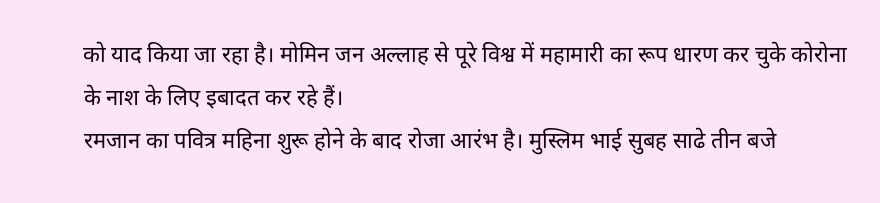को याद किया जा रहा है। मोमिन जन अल्लाह से पूरे विश्व में महामारी का रूप धारण कर चुके कोरोना के नाश के लिए इबादत कर रहे हैं।
रमजान का पवित्र महिना शुरू होने के बाद रोजा आरंभ है। मुस्लिम भाई सुबह साढे तीन बजे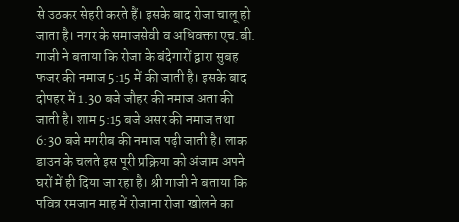से उठकर सेहरी करते हैं। इसके बाद रोजा चालू हो जाता है। नगर के समाजसेवी व अधिवक्ता एच.बी. गाजी ने बताया कि रोजा के बंदेगारों द्वारा सुबह फजर की नमाज 5:15 में की जाती है। इसके बाद दोपहर में 1.30 बजे जौहर की नमाज अता की जाती है। शाम 5:15 बजे असर की नमाज तथा 6:30 बजे मगरीब की नमाज पढ़ी जाती है। लाक डाउन के चलते इस पूरी प्रक्रिया को अंजाम अपने घरों में ही दिया जा रहा है। श्री गाजी ने बताया कि पवित्र रमजान माह में रोजाना रोजा खोलने का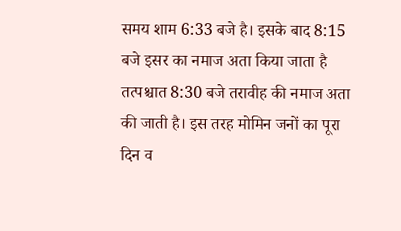समय शाम 6:33 बजे है। इसके बाद 8:15 बजे इसर का नमाज अता किया जाता है तत्पश्चात 8:30 बजे तरावीह की नमाज अता की जाती है। इस तरह मोमिन जनों का पूरा दिन व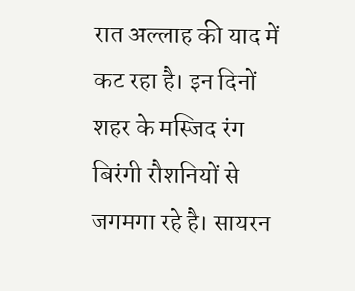रात अल्लाह की याद में कट रहा है। इन दिनों शहर के मस्जिद रंग बिरंगी रौशनियों से जगमगा रहे है। सायरन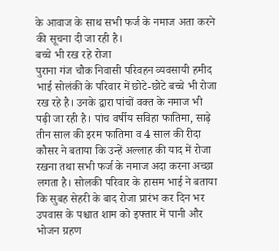के आवाज के साथ सभी फर्ज के नमाज अता करने की सूचना दी जा रही है।
बच्चे भी रख रहे रोजा
पुराना गंज चौक निवासी परिवहन व्यवसायी हमीद भाई सोलंकी के परिवार में छोटे-छोटे बच्चे भी रोजा रख रहे है। उनके द्वारा पांचों वक्त के नमाज भी पढ़ी जा रही है। पांच वर्षीय सविहा फातिमा, साढ़े तीन साल की इरम फातिमा व 4 साल की रीदा कौसर ने बताया कि उन्हें अल्लाह की याद में रोजा रखना तथा सभी फर्ज के नमाज अदा करना अच्छा लगता है। सोलकी परिवार के हासम भाई ने बताया कि सुबह सेहरी के बाद रोजा प्रारंभ कर दिन भर उपवास के पश्चात शाम को इफ्तार में पानी और भोजन ग्रहण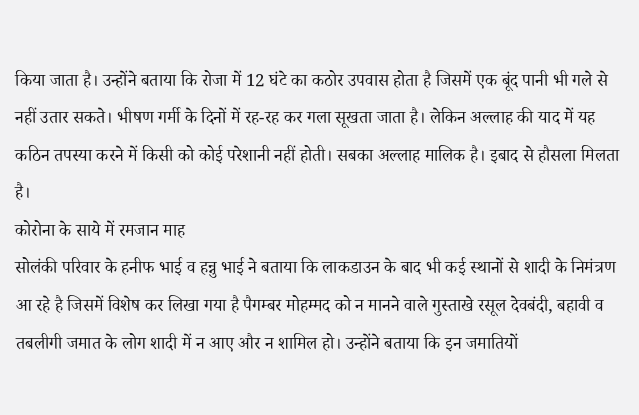किया जाता है। उन्होंने बताया कि रोजा में 12 घंटे का कठोर उपवास होता है जिसमें एक बूंद पानी भी गले से नहीं उतार सकते। भीषण गर्मी के दिनों में रह-रह कर गला सूखता जाता है। लेकिन अल्लाह की याद में यह कठिन तपस्या करने में किसी को कोई परेशानी नहीं होती। सबका अल्लाह मालिक है। इबाद से हौसला मिलता है।
कोरोना के साये में रमजान माह
सोलंकी परिवार के हनीफ भाई व हन्नु भाई ने बताया कि लाकडाउन के बाद भी कई स्थानों से शादी के निमंत्रण आ रहे है जिसमें विशेष कर लिखा गया है पैगम्बर मोहम्मद को न मानने वाले गुस्ताखे रसूल देवबंदी, बहावी व तबलीगी जमात के लोग शादी में न आए और न शामिल हो। उन्होंने बताया कि इन जमातियों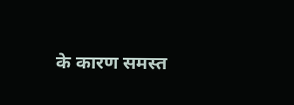के कारण समस्त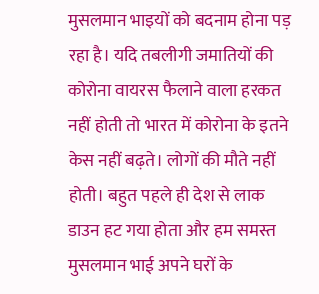मुसलमान भाइयों को बदनाम होना पड़ रहा है। यदि तबलीगी जमातियों की कोरोना वायरस फैलाने वाला हरकत नहीं होती तो भारत में कोरोना के इतने केस नहीं बढ़ते। लोगों की मौते नहीं होती। बहुत पहले ही देश से लाक डाउन हट गया होता और हम समस्त मुसलमान भाई अपने घरों के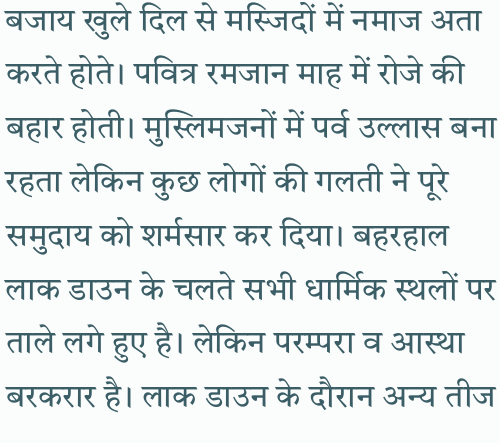बजाय खुले दिल से मस्जिदों में नमाज अता करते होते। पवित्र रमजान माह में रोजे की बहार होती। मुस्लिमजनों में पर्व उल्लास बना रहता लेकिन कुछ लोगों की गलती ने पूरे समुदाय को शर्मसार कर दिया। बहरहाल लाक डाउन के चलते सभी धार्मिक स्थलों पर ताले लगे हुए है। लेकिन परम्परा व आस्था बरकरार है। लाक डाउन के दौरान अन्य तीज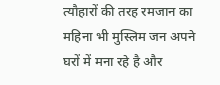त्यौहारों की तरह रमजान का महिना भी मुस्लिम जन अपने घरों में मना रहे है और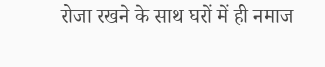रोजा रखने के साथ घरों में ही नमाज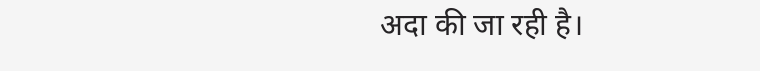अदा की जा रही है।